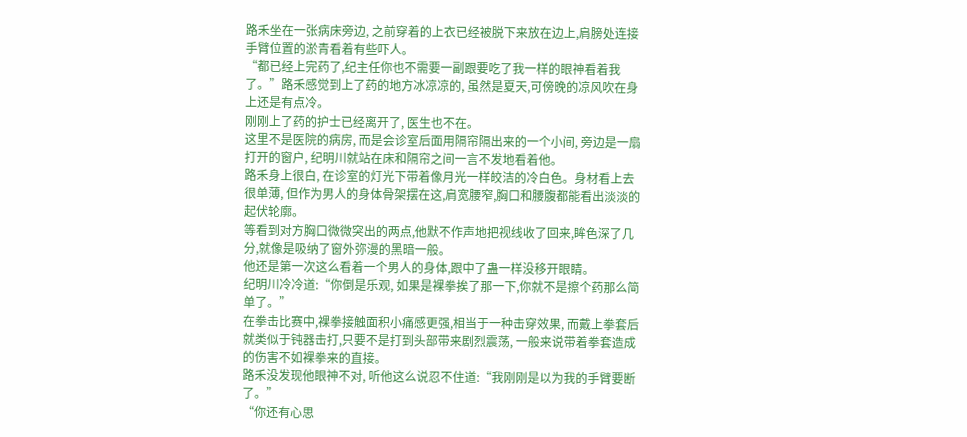路禾坐在一张病床旁边, 之前穿着的上衣已经被脱下来放在边上,肩膀处连接手臂位置的淤青看着有些吓人。
“都已经上完药了,纪主任你也不需要一副跟要吃了我一样的眼神看着我了。”路禾感觉到上了药的地方冰凉凉的, 虽然是夏天,可傍晚的凉风吹在身上还是有点冷。
刚刚上了药的护士已经离开了, 医生也不在。
这里不是医院的病房, 而是会诊室后面用隔帘隔出来的一个小间, 旁边是一扇打开的窗户, 纪明川就站在床和隔帘之间一言不发地看着他。
路禾身上很白, 在诊室的灯光下带着像月光一样皎洁的冷白色。身材看上去很单薄, 但作为男人的身体骨架摆在这,肩宽腰窄,胸口和腰腹都能看出淡淡的起伏轮廓。
等看到对方胸口微微突出的两点,他默不作声地把视线收了回来,眸色深了几分,就像是吸纳了窗外弥漫的黑暗一般。
他还是第一次这么看着一个男人的身体,跟中了蛊一样没移开眼睛。
纪明川冷冷道:“你倒是乐观, 如果是裸拳挨了那一下,你就不是擦个药那么简单了。”
在拳击比赛中,裸拳接触面积小痛感更强,相当于一种击穿效果, 而戴上拳套后就类似于钝器击打,只要不是打到头部带来剧烈震荡, 一般来说带着拳套造成的伤害不如裸拳来的直接。
路禾没发现他眼神不对, 听他这么说忍不住道:“我刚刚是以为我的手臂要断了。”
“你还有心思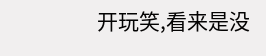开玩笑,看来是没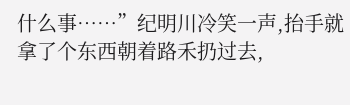什么事……”纪明川冷笑一声,抬手就拿了个东西朝着路禾扔过去,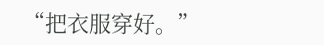“把衣服穿好。”